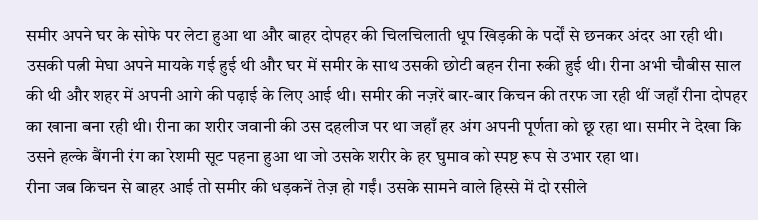समीर अपने घर के सोफे पर लेटा हुआ था और बाहर दोपहर की चिलचिलाती धूप खिड़की के पर्दों से छनकर अंदर आ रही थी। उसकी पत्नी मेघा अपने मायके गई हुई थी और घर में समीर के साथ उसकी छोटी बहन रीना रुकी हुई थी। रीना अभी चौबीस साल की थी और शहर में अपनी आगे की पढ़ाई के लिए आई थी। समीर की नज़रें बार-बार किचन की तरफ जा रही थीं जहाँ रीना दोपहर का खाना बना रही थी। रीना का शरीर जवानी की उस दहलीज पर था जहाँ हर अंग अपनी पूर्णता को छू रहा था। समीर ने देखा कि उसने हल्के बैंगनी रंग का रेशमी सूट पहना हुआ था जो उसके शरीर के हर घुमाव को स्पष्ट रूप से उभार रहा था।
रीना जब किचन से बाहर आई तो समीर की धड़कनें तेज़ हो गईं। उसके सामने वाले हिस्से में दो रसीले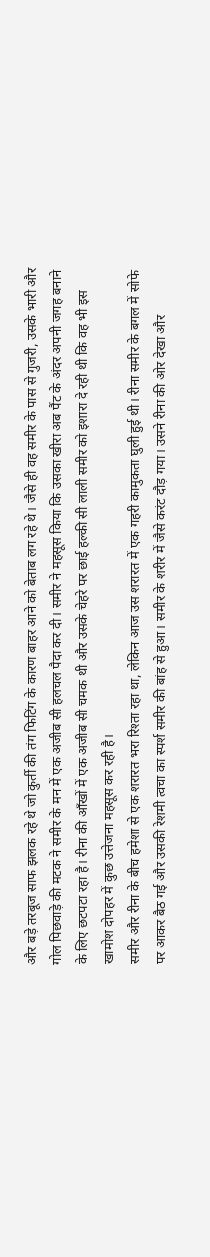और बड़े तरबूज साफ झलक रहे थे जो कुर्ती की तंग फिटिंग के कारण बाहर आने को बेताब लग रहे थे। जैसे ही वह समीर के पास से गुजरी, उसके भारी और गोल पिछवाड़े की मटक ने समीर के मन में एक अजीब सी हलचल पैदा कर दी। समीर ने महसूस किया कि उसका खीरा अब पैंट के अंदर अपनी जगह बनाने के लिए छटपटा रहा है। रीना की आँखों में एक अजीब सी चमक थी और उसके चेहरे पर छाई हल्की सी लाली समीर को इशारा दे रही थी कि वह भी इस खामोश दोपहर में कुछ उत्तेजना महसूस कर रही है।
समीर और रीना के बीच हमेशा से एक शरारत भरा रिश्ता रहा था, लेकिन आज उस शरारत में एक गहरी कामुकता घुली हुई थी। रीना समीर के बगल में सोफे पर आकर बैठ गई और उसकी रेशमी त्वचा का स्पर्श समीर की बांह से हुआ। समीर के शरीर में जैसे करंट दौड़ गया। उसने रीना की ओर देखा और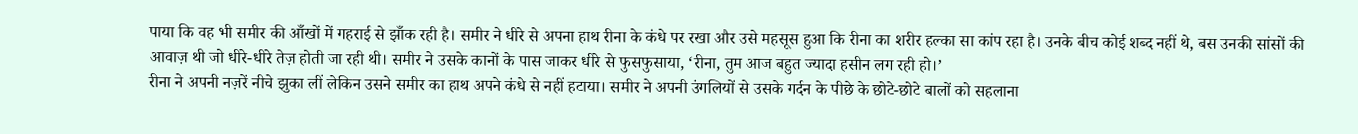पाया कि वह भी समीर की आँखों में गहराई से झाँक रही है। समीर ने धीरे से अपना हाथ रीना के कंधे पर रखा और उसे महसूस हुआ कि रीना का शरीर हल्का सा कांप रहा है। उनके बीच कोई शब्द नहीं थे, बस उनकी सांसों की आवाज़ थी जो धीरे-धीरे तेज़ होती जा रही थी। समीर ने उसके कानों के पास जाकर धीरे से फुसफुसाया, ‘रीना, तुम आज बहुत ज्यादा हसीन लग रही हो।’
रीना ने अपनी नज़रें नीचे झुका लीं लेकिन उसने समीर का हाथ अपने कंधे से नहीं हटाया। समीर ने अपनी उंगलियों से उसके गर्दन के पीछे के छोटे-छोटे बालों को सहलाना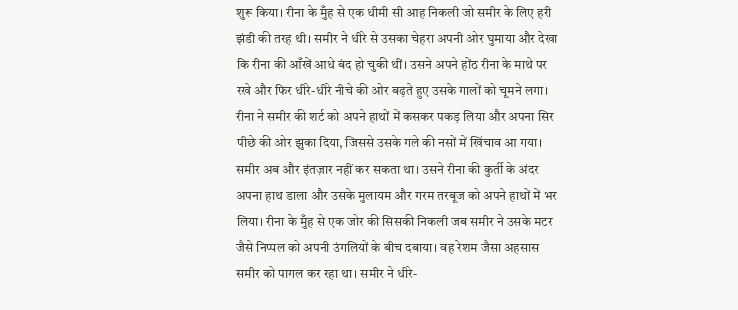शुरू किया। रीना के मुँह से एक धीमी सी आह निकली जो समीर के लिए हरी झंडी की तरह थी। समीर ने धीरे से उसका चेहरा अपनी ओर घुमाया और देखा कि रीना की आँखें आधे बंद हो चुकी थीं। उसने अपने होंठ रीना के माथे पर रखे और फिर धीरे-धीरे नीचे की ओर बढ़ते हुए उसके गालों को चूमने लगा। रीना ने समीर की शर्ट को अपने हाथों में कसकर पकड़ लिया और अपना सिर पीछे की ओर झुका दिया, जिससे उसके गले की नसों में खिंचाव आ गया।
समीर अब और इंतज़ार नहीं कर सकता था। उसने रीना की कुर्ती के अंदर अपना हाथ डाला और उसके मुलायम और गरम तरबूज को अपने हाथों में भर लिया। रीना के मुँह से एक जोर की सिसकी निकली जब समीर ने उसके मटर जैसे निप्पल को अपनी उंगलियों के बीच दबाया। वह रेशम जैसा अहसास समीर को पागल कर रहा था। समीर ने धीरे-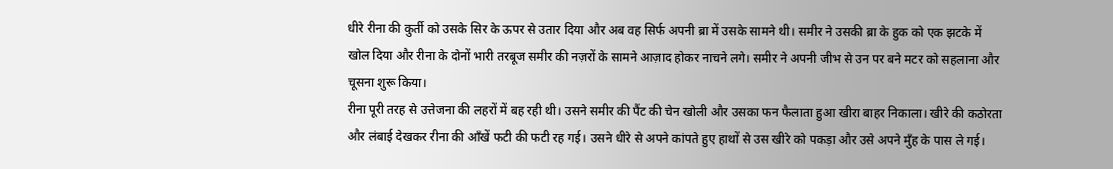धीरे रीना की कुर्ती को उसके सिर के ऊपर से उतार दिया और अब वह सिर्फ अपनी ब्रा में उसके सामने थी। समीर ने उसकी ब्रा के हुक को एक झटके में खोल दिया और रीना के दोनों भारी तरबूज समीर की नज़रों के सामने आज़ाद होकर नाचने लगे। समीर ने अपनी जीभ से उन पर बने मटर को सहलाना और चूसना शुरू किया।
रीना पूरी तरह से उत्तेजना की लहरों में बह रही थी। उसने समीर की पैंट की चेन खोली और उसका फन फैलाता हुआ खीरा बाहर निकाला। खीरे की कठोरता और लंबाई देखकर रीना की आँखें फटी की फटी रह गई। उसने धीरे से अपने कांपते हुए हाथों से उस खीरे को पकड़ा और उसे अपने मुँह के पास ले गई।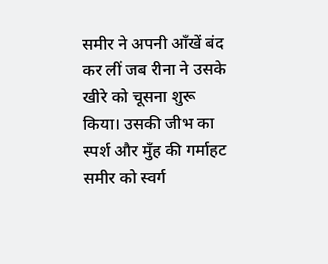समीर ने अपनी आँखें बंद कर लीं जब रीना ने उसके खीरे को चूसना शुरू किया। उसकी जीभ का स्पर्श और मुँह की गर्माहट समीर को स्वर्ग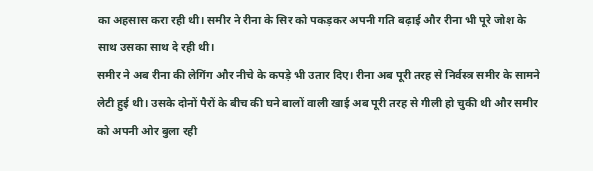का अहसास करा रही थी। समीर ने रीना के सिर को पकड़कर अपनी गति बढ़ाई और रीना भी पूरे जोश के साथ उसका साथ दे रही थी।
समीर ने अब रीना की लेगिंग और नीचे के कपड़े भी उतार दिए। रीना अब पूरी तरह से निर्वस्त्र समीर के सामने लेटी हुई थी। उसके दोनों पैरों के बीच की घने बालों वाली खाई अब पूरी तरह से गीली हो चुकी थी और समीर को अपनी ओर बुला रही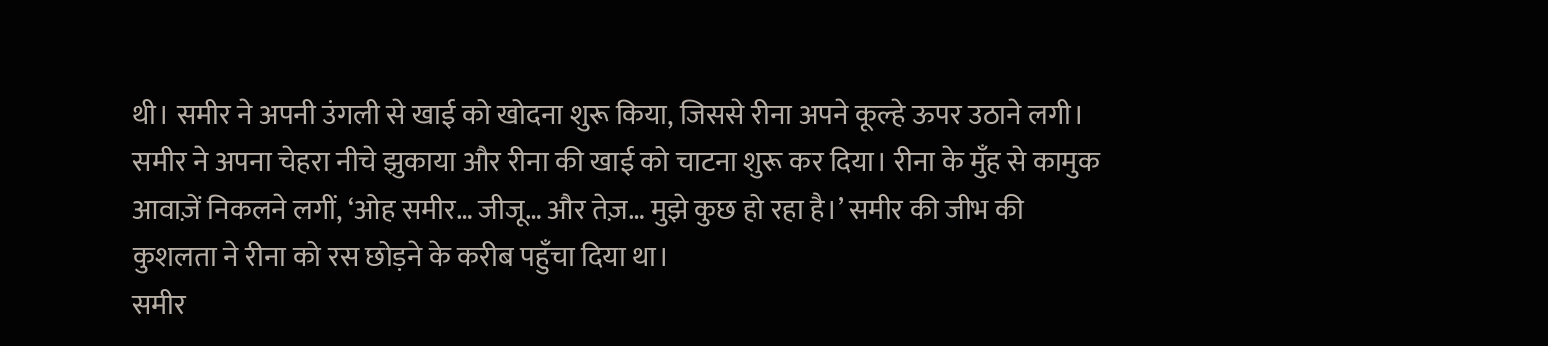थी। समीर ने अपनी उंगली से खाई को खोदना शुरू किया, जिससे रीना अपने कूल्हे ऊपर उठाने लगी। समीर ने अपना चेहरा नीचे झुकाया और रीना की खाई को चाटना शुरू कर दिया। रीना के मुँह से कामुक आवाज़ें निकलने लगीं, ‘ओह समीर… जीजू… और तेज़… मुझे कुछ हो रहा है।’ समीर की जीभ की कुशलता ने रीना को रस छोड़ने के करीब पहुँचा दिया था।
समीर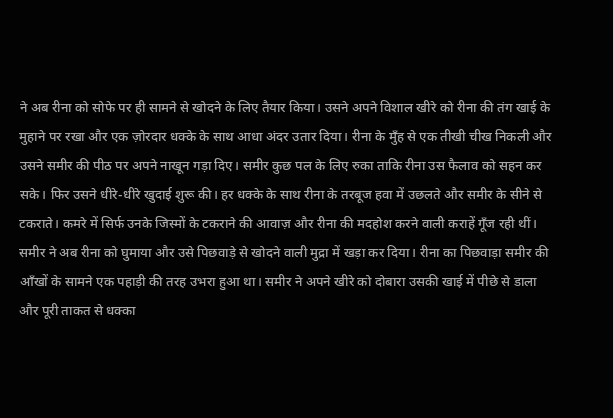ने अब रीना को सोफे पर ही सामने से खोदने के लिए तैयार किया। उसने अपने विशाल खीरे को रीना की तंग खाई के मुहाने पर रखा और एक ज़ोरदार धक्के के साथ आधा अंदर उतार दिया। रीना के मुँह से एक तीखी चीख निकली और उसने समीर की पीठ पर अपने नाखून गड़ा दिए। समीर कुछ पल के लिए रुका ताकि रीना उस फैलाव को सहन कर सके। फिर उसने धीरे-धीरे खुदाई शुरू की। हर धक्के के साथ रीना के तरबूज हवा में उछलते और समीर के सीने से टकराते। कमरे में सिर्फ उनके जिस्मों के टकराने की आवाज़ और रीना की मदहोश करने वाली कराहें गूँज रही थीं।
समीर ने अब रीना को घुमाया और उसे पिछवाड़े से खोदने वाली मुद्रा में खड़ा कर दिया। रीना का पिछवाड़ा समीर की आँखों के सामने एक पहाड़ी की तरह उभरा हुआ था। समीर ने अपने खीरे को दोबारा उसकी खाई में पीछे से डाला और पूरी ताकत से धक्का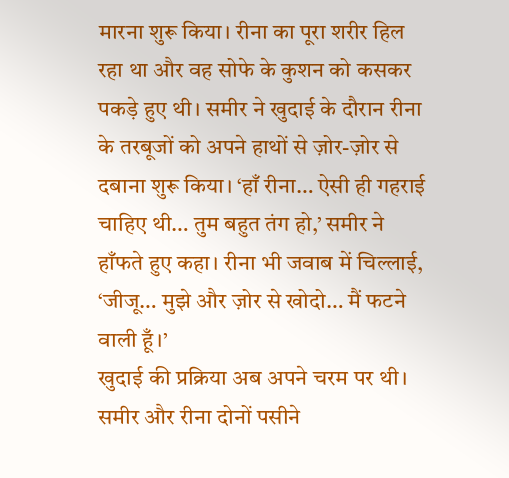मारना शुरू किया। रीना का पूरा शरीर हिल रहा था और वह सोफे के कुशन को कसकर पकड़े हुए थी। समीर ने खुदाई के दौरान रीना के तरबूजों को अपने हाथों से ज़ोर-ज़ोर से दबाना शुरू किया। ‘हाँ रीना… ऐसी ही गहराई चाहिए थी… तुम बहुत तंग हो,’ समीर ने हाँफते हुए कहा। रीना भी जवाब में चिल्लाई, ‘जीजू… मुझे और ज़ोर से खोदो… मैं फटने वाली हूँ।’
खुदाई की प्रक्रिया अब अपने चरम पर थी। समीर और रीना दोनों पसीने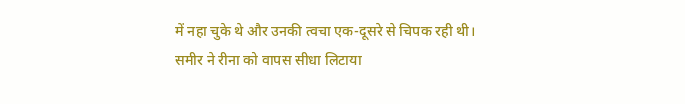में नहा चुके थे और उनकी त्वचा एक-दूसरे से चिपक रही थी। समीर ने रीना को वापस सीधा लिटाया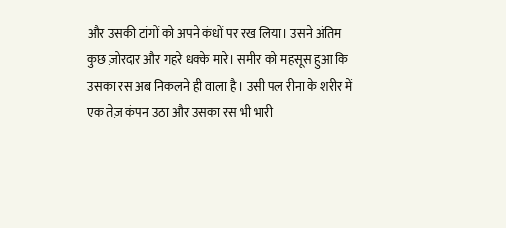और उसकी टांगों को अपने कंधों पर रख लिया। उसने अंतिम कुछ ज़ोरदार और गहरे धक्के मारे। समीर को महसूस हुआ कि उसका रस अब निकलने ही वाला है। उसी पल रीना के शरीर में एक तेज़ कंपन उठा और उसका रस भी भारी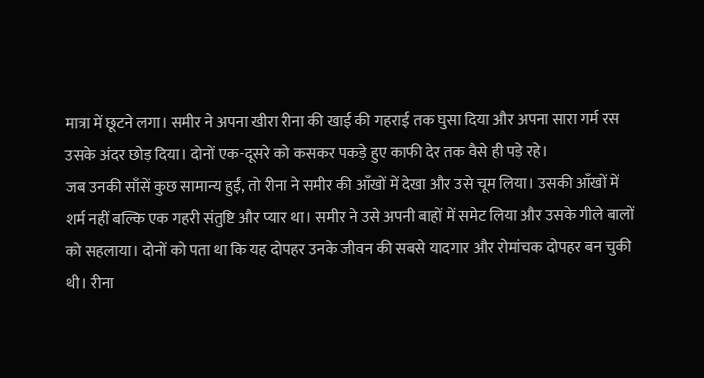मात्रा में छूटने लगा। समीर ने अपना खीरा रीना की खाई की गहराई तक घुसा दिया और अपना सारा गर्म रस उसके अंदर छोड़ दिया। दोनों एक-दूसरे को कसकर पकड़े हुए काफी देर तक वैसे ही पड़े रहे।
जब उनकी साँसें कुछ सामान्य हुईं, तो रीना ने समीर की आँखों में देखा और उसे चूम लिया। उसकी आँखों में शर्म नहीं बल्कि एक गहरी संतुष्टि और प्यार था। समीर ने उसे अपनी बाहों में समेट लिया और उसके गीले बालों को सहलाया। दोनों को पता था कि यह दोपहर उनके जीवन की सबसे यादगार और रोमांचक दोपहर बन चुकी थी। रीना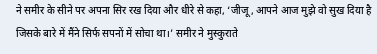ने समीर के सीने पर अपना सिर रख दिया और धीरे से कहा, ‘जीजू, आपने आज मुझे वो सुख दिया है जिसके बारे में मैंने सिर्फ सपनों में सोचा था।’ समीर ने मुस्कुराते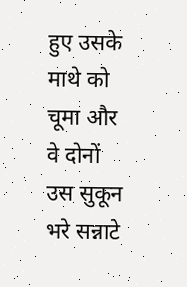हुए उसके माथे को चूमा और वे दोनों उस सुकून भरे सन्नाटे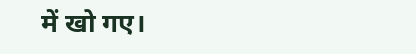में खो गए।